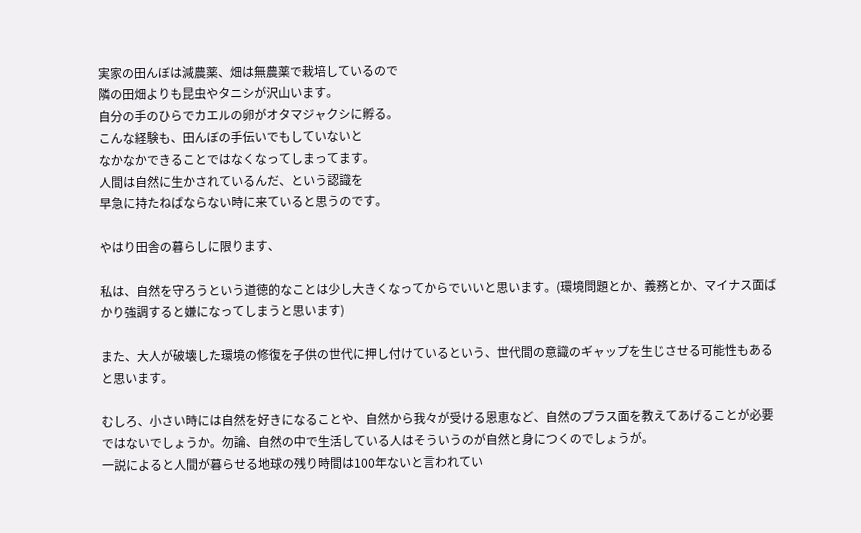実家の田んぼは減農薬、畑は無農薬で栽培しているので
隣の田畑よりも昆虫やタニシが沢山います。
自分の手のひらでカエルの卵がオタマジャクシに孵る。
こんな経験も、田んぼの手伝いでもしていないと
なかなかできることではなくなってしまってます。
人間は自然に生かされているんだ、という認識を
早急に持たねばならない時に来ていると思うのです。

やはり田舎の暮らしに限ります、

私は、自然を守ろうという道徳的なことは少し大きくなってからでいいと思います。(環境問題とか、義務とか、マイナス面ばかり強調すると嫌になってしまうと思います)

また、大人が破壊した環境の修復を子供の世代に押し付けているという、世代間の意識のギャップを生じさせる可能性もあると思います。

むしろ、小さい時には自然を好きになることや、自然から我々が受ける恩恵など、自然のプラス面を教えてあげることが必要ではないでしょうか。勿論、自然の中で生活している人はそういうのが自然と身につくのでしょうが。
一説によると人間が暮らせる地球の残り時間は100年ないと言われてい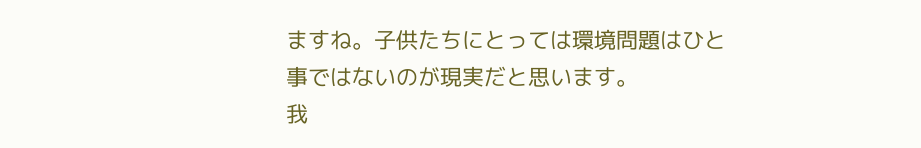ますね。子供たちにとっては環境問題はひと事ではないのが現実だと思います。
我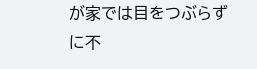が家では目をつぶらずに不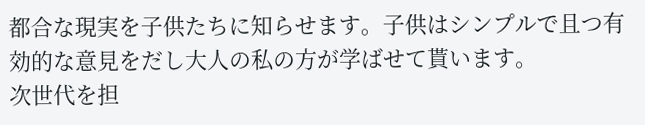都合な現実を子供たちに知らせます。子供はシンプルで且つ有効的な意見をだし大人の私の方が学ばせて貰います。
次世代を担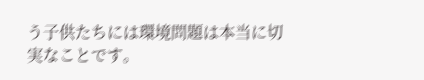う子供たちには環境問題は本当に切実なことです。